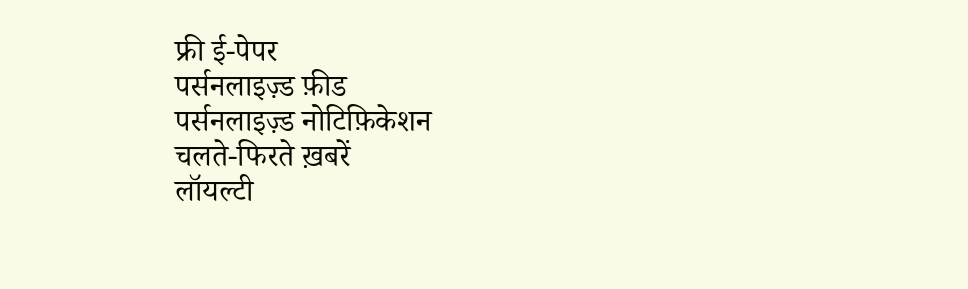फ्री ई-पेपर
पर्सनलाइज़्ड फ़ीड
पर्सनलाइज़्ड नोटिफ़िकेशन
चलते-फिरते ख़बरें
लॉयल्टी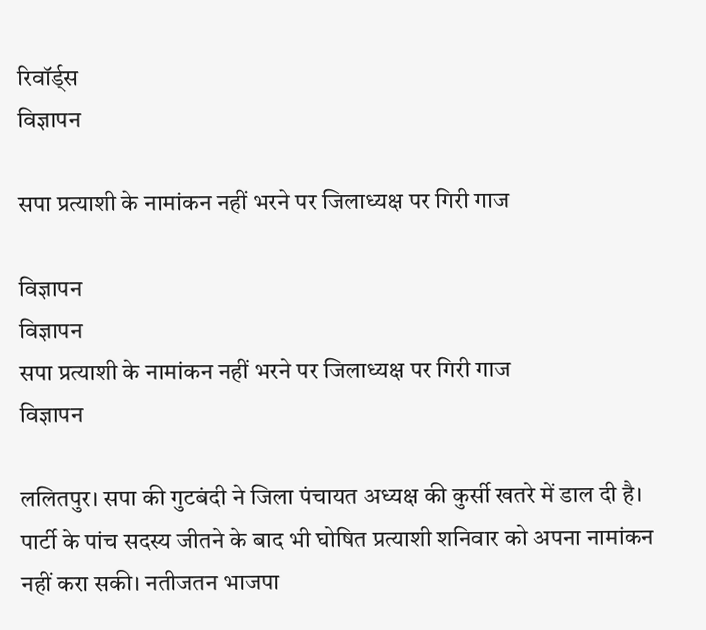रिवॉर्ड्स
विज्ञापन

सपा प्रत्याशी के नामांकन नहीं भरने पर जिलाध्यक्ष पर गिरी गाज

विज्ञापन
विज्ञापन
सपा प्रत्याशी के नामांकन नहीं भरने पर जिलाध्यक्ष पर गिरी गाज
विज्ञापन

ललितपुर। सपा की गुटबंदी ने जिला पंचायत अध्यक्ष की कुर्सी खतरे में डाल दी है। पार्टी के पांच सदस्य जीतने के बाद भी घोषित प्रत्याशी शनिवार को अपना नामांकन नहीं करा सकी। नतीजतन भाजपा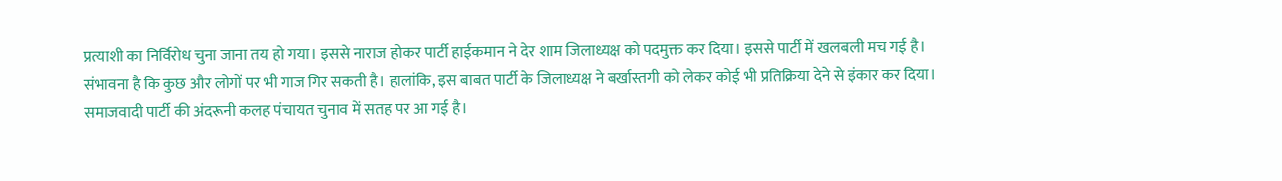प्रत्याशी का निर्विरोध चुना जाना तय हो गया। इससे नाराज होकर पार्टी हाईकमान ने देर शाम जिलाध्यक्ष को पदमुक्त कर दिया। इससे पार्टी में खलबली मच गई है। संभावना है कि कुछ और लोगों पर भी गाज गिर सकती है। हालांकि, इस बाबत पार्टी के जिलाध्यक्ष ने बर्खास्तगी को लेकर कोई भी प्रतिक्रिया देने से इंकार कर दिया।
समाजवादी पार्टी की अंदरूनी कलह पंचायत चुनाव में सतह पर आ गई है।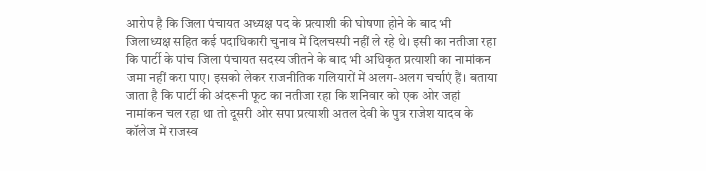आरोप है कि जिला पंचायत अध्यक्ष पद के प्रत्याशी की घोषणा होने के बाद भी जिलाध्यक्ष सहित कई पदाधिकारी चुनाव में दिलचस्पी नहीं ले रहे थे। इसी का नतीजा रहा कि पार्टी के पांच जिला पंचायत सदस्य जीतने के बाद भी अधिकृत प्रत्याशी का नामांकन जमा नहीं करा पाए। इसको लेकर राजनीतिक गलियारों में अलग-अलग चर्चाएं हैं। बताया जाता है कि पार्टी की अंदरूनी फूट का नतीजा रहा कि शनिवार को एक ओर जहां नामांकन चल रहा था तो दूसरी ओर सपा प्रत्याशी अतल देवी के पुत्र राजेश यादव के कॉलेज में राजस्व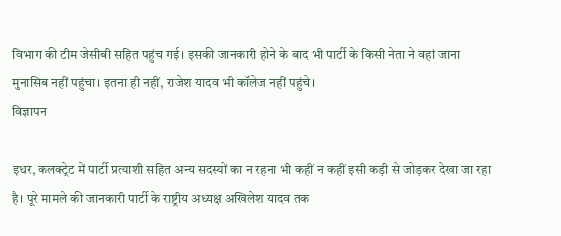विभाग की टीम जेसीबी सहित पहुंच गई। इसकी जानकारी होने के बाद भी पार्टी के किसी नेता ने वहां जाना मुनासिब नहीं पहुंचा। इतना ही नहीं, राजेश यादव भी कॉलेज नहीं पहुंचे।
विज्ञापन

इधर, कलक्ट्रेट में पार्टी प्रत्याशी सहित अन्य सदस्यों का न रहना भी कहीं न कहीं इसी कड़ी से जोड़कर देखा जा रहा है। पूरे मामले की जानकारी पार्टी के राष्ट्रीय अध्यक्ष अखिलेश यादव तक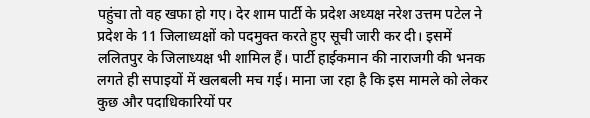पहुंचा तो वह खफा हो गए। देर शाम पार्टी के प्रदेश अध्यक्ष नरेश उत्तम पटेल ने प्रदेश के 11 जिलाध्यक्षों को पदमुक्त करते हुए सूची जारी कर दी। इसमें ललितपुर के जिलाध्यक्ष भी शामिल हैं। पार्टी हाईकमान की नाराजगी की भनक लगते ही सपाइयों में खलबली मच गई। माना जा रहा है कि इस मामले को लेकर कुछ और पदाधिकारियों पर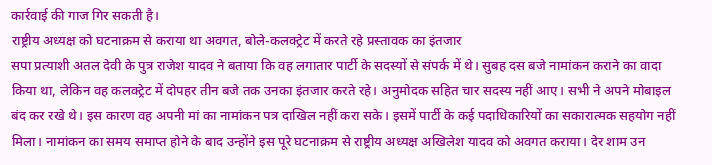कार्रवाई की गाज गिर सकती है।
राष्ट्रीय अध्यक्ष को घटनाक्रम से कराया था अवगत, बोले-कलक्ट्रेट में करते रहे प्रस्तावक का इंतजार
सपा प्रत्याशी अतल देवी के पुत्र राजेश यादव ने बताया कि वह लगातार पार्टी के सदस्यों से संपर्क में थे। सुबह दस बजे नामांकन कराने का वादा किया था, लेकिन वह कलक्ट्रेट में दोपहर तीन बजे तक उनका इंतजार करते रहे। अनुमोदक सहित चार सदस्य नहीं आए। सभी ने अपने मोबाइल बंद कर रखे थे। इस कारण वह अपनी मां का नामांकन पत्र दाखिल नहीं करा सके। इसमें पार्टी के कई पदाधिकारियों का सकारात्मक सहयोग नहीं मिला। नामांकन का समय समाप्त होने के बाद उन्होंने इस पूरे घटनाक्रम से राष्ट्रीय अध्यक्ष अखिलेश यादव को अवगत कराया। देर शाम उन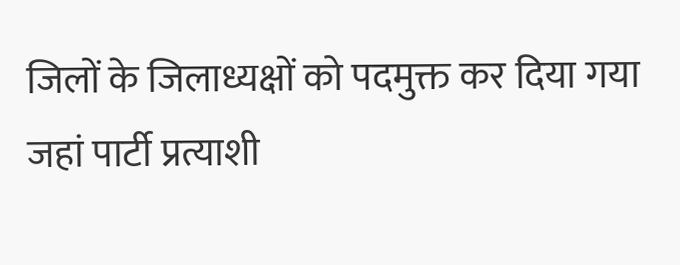जिलों के जिलाध्यक्षों को पदमुक्त कर दिया गया जहां पार्टी प्रत्याशी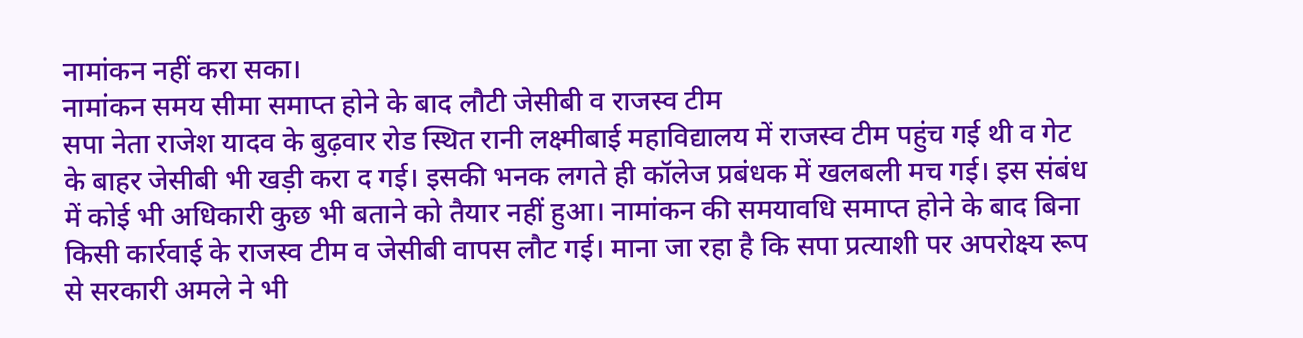नामांकन नहीं करा सका।
नामांकन समय सीमा समाप्त होने के बाद लौटी जेसीबी व राजस्व टीम
सपा नेता राजेश यादव के बुढ़वार रोड स्थित रानी लक्ष्मीबाई महाविद्यालय में राजस्व टीम पहुंच गई थी व गेट के बाहर जेसीबी भी खड़ी करा द गई। इसकी भनक लगते ही कॉलेज प्रबंधक में खलबली मच गई। इस संबंध में कोई भी अधिकारी कुछ भी बताने को तैयार नहीं हुआ। नामांकन की समयावधि समाप्त होने के बाद बिना किसी कार्रवाई के राजस्व टीम व जेसीबी वापस लौट गई। माना जा रहा है कि सपा प्रत्याशी पर अपरोक्ष्य रूप से सरकारी अमले ने भी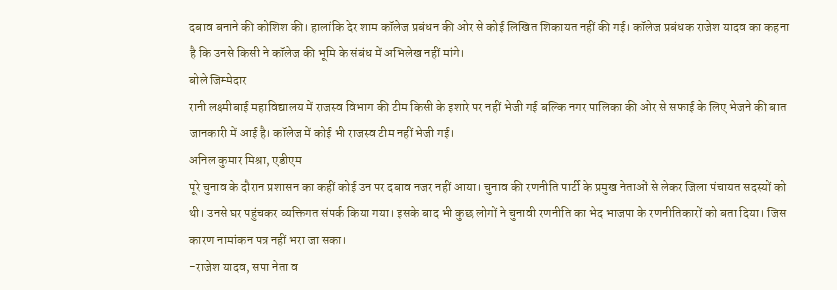दबाव बनाने की कोशिश की। हालांकि देर शाम कॉलेज प्रबंधन की ओर से कोई लिखित शिकायत नहीं की गई। कॉलेज प्रबंधक राजेश यादव का कहना है कि उनसे किसी ने कॉलेज की भूमि के संबंध में अभिलेख नहीं मांगे।
बोले जिम्मेदार
रानी लक्ष्मीबाई महाविद्यालय में राजस्व विभाग की टीम किसी के इशारे पर नहीं भेजी गई बल्कि नगर पालिका की ओर से सफाई के लिए भेजने की बात जानकारी में आई है। कॉलेज में कोई भी राजस्व टीम नहीं भेजी गई।
अनिल कुमार मिश्रा, एडीएम
पूरे चुनाव के दौरान प्रशासन का कहीं कोई उन पर दबाव नजर नहीं आया। चुनाव की रणनीति पार्टी के प्रमुख नेताओं से लेकर जिला पंचायत सदस्यों को थी। उनसे घर पहुंचकर व्यक्तिगत संपर्क किया गया। इसके बाद भी कुछ लोगों ने चुनावी रणनीति का भेद भाजपा के रणनीतिकारों को बता दिया। जिस कारण नामांकन पत्र नहीं भरा जा सका।
-राजेश यादव, सपा नेता व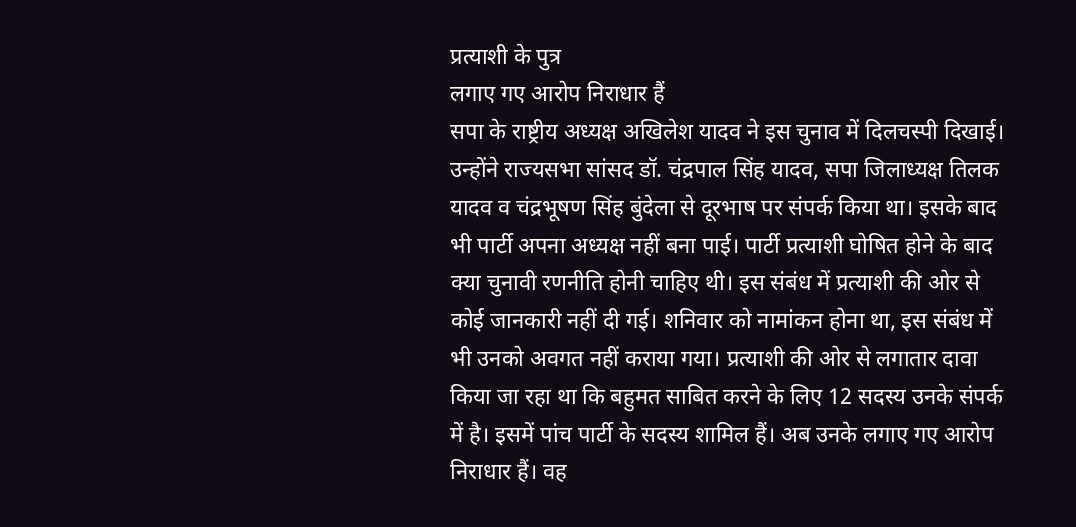प्रत्याशी के पुत्र
लगाए गए आरोप निराधार हैं
सपा के राष्ट्रीय अध्यक्ष अखिलेश यादव ने इस चुनाव में दिलचस्पी दिखाई। उन्होंने राज्यसभा सांसद डॉ. चंद्रपाल सिंह यादव, सपा जिलाध्यक्ष तिलक यादव व चंद्रभूषण सिंह बुंदेला से दूरभाष पर संपर्क किया था। इसके बाद भी पार्टी अपना अध्यक्ष नहीं बना पाई। पार्टी प्रत्याशी घोषित होने के बाद क्या चुनावी रणनीति होनी चाहिए थी। इस संबंध में प्रत्याशी की ओर से कोई जानकारी नहीं दी गई। शनिवार को नामांकन होना था, इस संबंध में भी उनको अवगत नहीं कराया गया। प्रत्याशी की ओर से लगातार दावा किया जा रहा था कि बहुमत साबित करने के लिए 12 सदस्य उनके संपर्क में है। इसमें पांच पार्टी के सदस्य शामिल हैं। अब उनके लगाए गए आरोप निराधार हैं। वह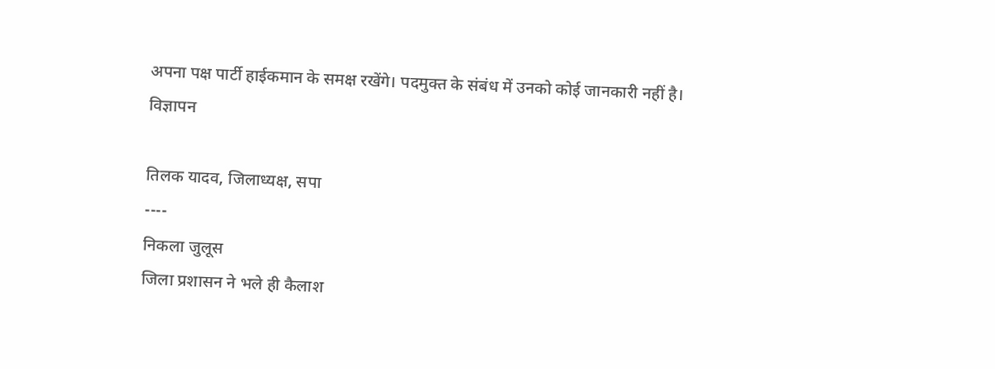अपना पक्ष पार्टी हाईकमान के समक्ष रखेंगे। पदमुक्त के संबंध में उनको कोई जानकारी नहीं है।
विज्ञापन

तिलक यादव, जिलाध्यक्ष, सपा
----
निकला जुलूस
जिला प्रशासन ने भले ही कैलाश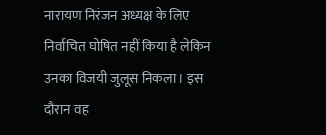नारायण निरंजन अध्यक्ष के लिए निर्वाचित घोषित नहीं किया है लेकिन उनका विजयी जुलूस निकला। इस दौरान वह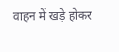वाहन में खड़े होकर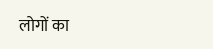लोगों का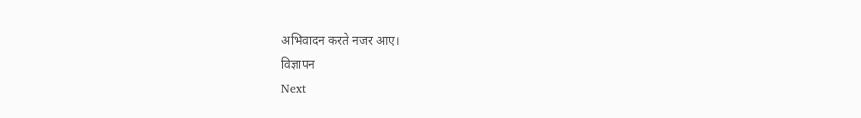अभिवादन करते नजर आए।
विज्ञापन
Next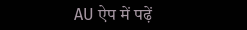AU ऐप में पढ़ें